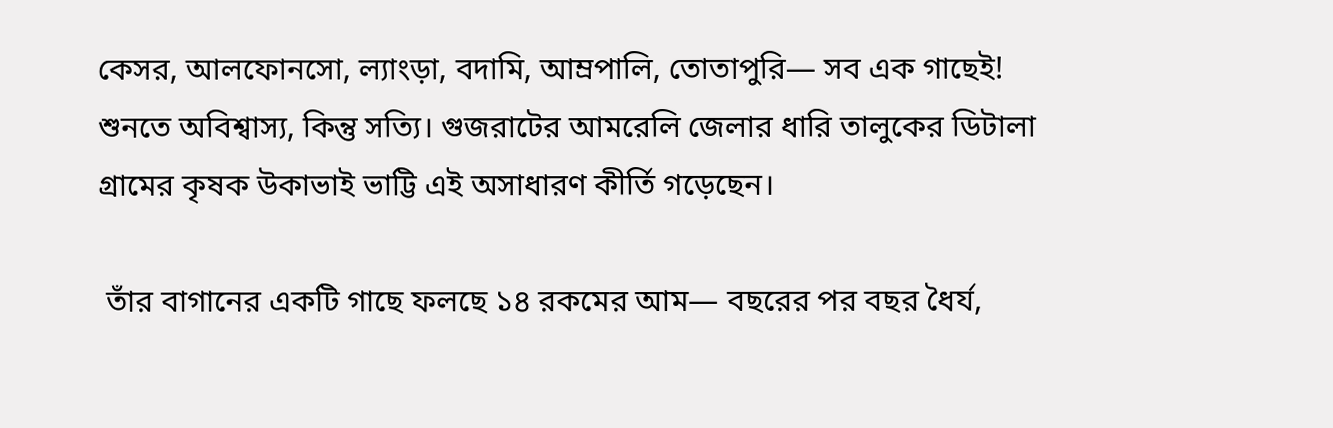কেসর, আলফোনসো, ল্যাংড়া, বদামি, আম্রপালি, তোতাপুরি— সব এক গাছেই! শুনতে অবিশ্বাস্য, কিন্তু সত্যি। গুজরাটের আমরেলি জেলার ধারি তালুকের ডিটালা গ্রামের কৃষক উকাভাই ভাট্টি এই অসাধারণ কীর্তি গড়েছেন।

 তাঁর বাগানের একটি গাছে ফলছে ১৪ রকমের আম— বছরের পর বছর ধৈর্য,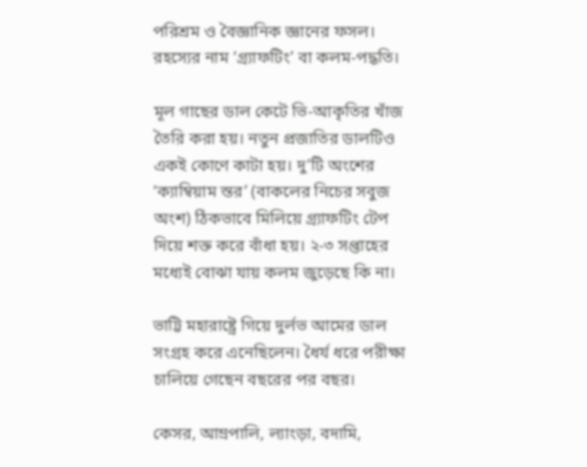পরিশ্রম ও বৈজ্ঞানিক জ্ঞানের ফসল। রহস্যের নাম ‘গ্র্যাফটিং’ বা কলম-পদ্ধতি।

মূল গাছের ডাল কেটে ভি-আকৃতির খাঁজ তৈরি করা হয়। নতুন প্রজাতির ডালটিও একই কোণে কাটা হয়। দু’টি অংশের ‘ক্যাম্বিয়াম স্তর’ (বাকলের নিচের সবুজ অংশ) ঠিকভাবে মিলিয়ে গ্র্যাফটিং টেপ দিয়ে শক্ত করে বাঁধা হয়। ২-৩ সপ্তাহের মধ্যেই বোঝা যায় কলম জুড়েছে কি না।

ভাট্টি মহারাষ্ট্রে গিয়ে দুর্লভ আমের ডাল সংগ্রহ করে এনেছিলেন। ধৈর্য ধরে পরীক্ষা চালিয়ে গেছেন বছরের পর বছর।

কেসর, আম্রপালি, ল্যাংড়া, বদামি,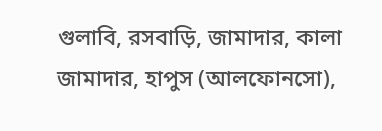গুলাবি, রসবাড়ি, জামাদার, কালা জামাদার, হাপুস (আলফোনসো),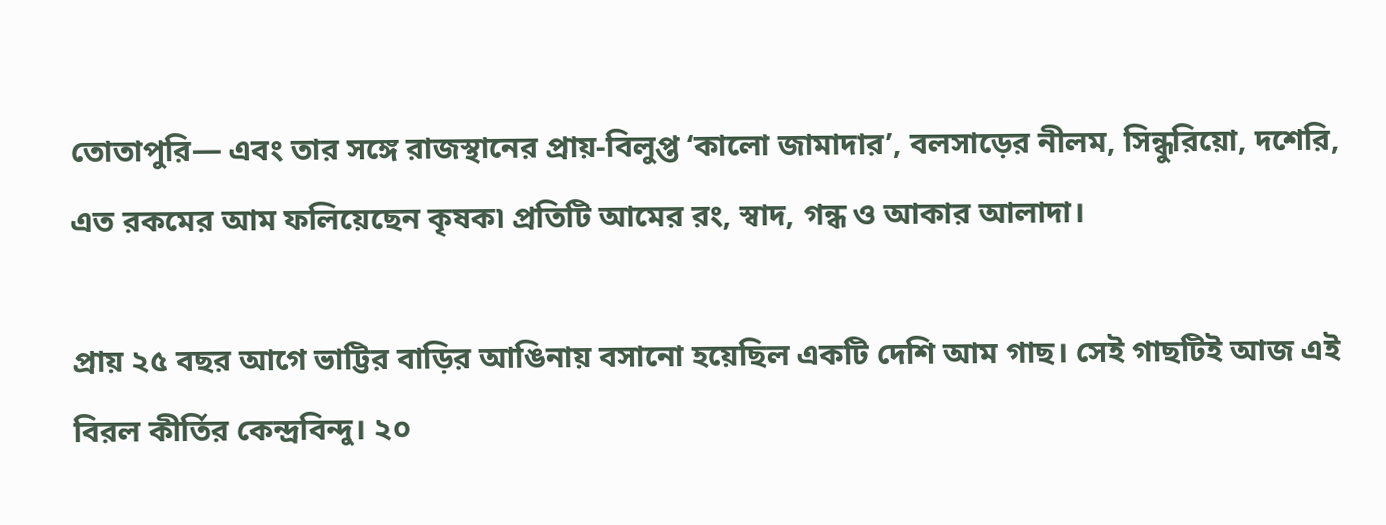তোতাপুরি— এবং তার সঙ্গে রাজস্থানের প্রায়-বিলুপ্ত ‘কালো জামাদার’, বলসাড়ের নীলম, সিন্ধুরিয়ো, দশেরি, এত রকমের আম ফলিয়েছেন কৃষক৷ প্রতিটি আমের রং, স্বাদ, গন্ধ ও আকার আলাদা।

প্রায় ২৫ বছর আগে ভাট্টির বাড়ির আঙিনায় বসানো হয়েছিল একটি দেশি আম গাছ। সেই গাছটিই আজ এই বিরল কীর্তির কেন্দ্রবিন্দু। ২০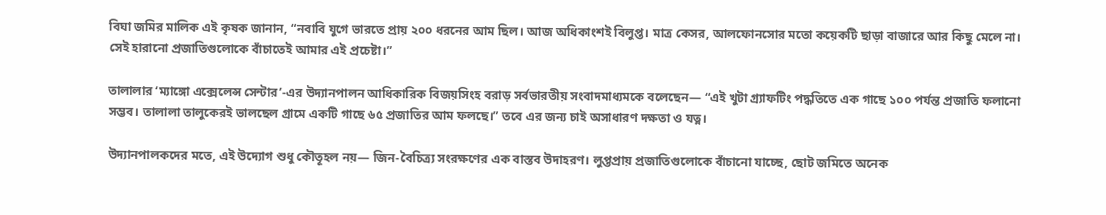বিঘা জমির মালিক এই কৃষক জানান, “নবাবি যুগে ভারতে প্রায় ২০০ ধরনের আম ছিল। আজ অধিকাংশই বিলুপ্ত। মাত্র কেসর, আলফোনসোর মতো কয়েকটি ছাড়া বাজারে আর কিছু মেলে না। সেই হারানো প্রজাতিগুলোকে বাঁচাতেই আমার এই প্রচেষ্টা।”

তালালার ‘ম্যাঙ্গো এক্সেলেন্স সেন্টার’-এর উদ্যানপালন আধিকারিক বিজয়সিংহ বরাড় সর্বভারতীয় সংবাদমাধ্যমকে বলেছেন— “এই খুটা গ্র্যাফটিং পদ্ধতিতে এক গাছে ১০০ পর্যন্ত প্রজাতি ফলানো সম্ভব। তালালা তালুকেরই ভালছেল গ্রামে একটি গাছে ৬৫ প্রজাতির আম ফলছে।” তবে এর জন্য চাই অসাধারণ দক্ষতা ও যত্ন।

উদ্যানপালকদের মতে, এই উদ্যোগ শুধু কৌতূহল নয়— জিন-বৈচিত্র্য সংরক্ষণের এক বাস্তব উদাহরণ। লুপ্তপ্রায় প্রজাতিগুলোকে বাঁচানো যাচ্ছে, ছোট জমিতে অনেক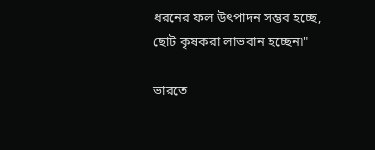ধরনের ফল উৎপাদন সম্ভব হচ্ছে, ছোট কৃষকরা লাভবান হচ্ছেন৷"

ভারতে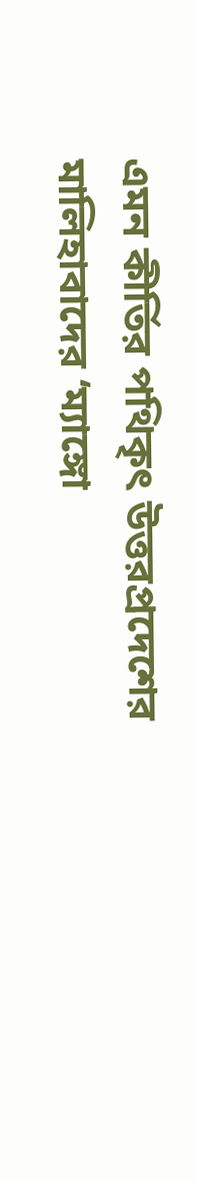এমন কীর্তির পথিকৃৎ উত্তরপ্রদেশের মালিহাবাদের ‘ম্যাঙ্গো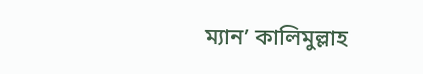ম্যান’ কালিমুল্লাহ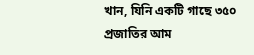খান, যিনি একটি গাছে ৩৫০ প্রজাতির আম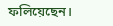ফলিয়েছেন।